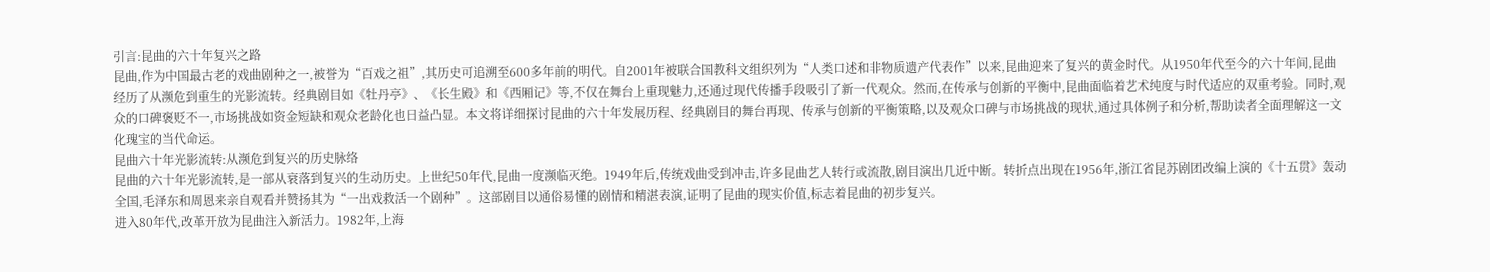引言:昆曲的六十年复兴之路
昆曲,作为中国最古老的戏曲剧种之一,被誉为“百戏之祖”,其历史可追溯至600多年前的明代。自2001年被联合国教科文组织列为“人类口述和非物质遗产代表作”以来,昆曲迎来了复兴的黄金时代。从1950年代至今的六十年间,昆曲经历了从濒危到重生的光影流转。经典剧目如《牡丹亭》、《长生殿》和《西厢记》等,不仅在舞台上重现魅力,还通过现代传播手段吸引了新一代观众。然而,在传承与创新的平衡中,昆曲面临着艺术纯度与时代适应的双重考验。同时,观众的口碑褒贬不一,市场挑战如资金短缺和观众老龄化也日益凸显。本文将详细探讨昆曲的六十年发展历程、经典剧目的舞台再现、传承与创新的平衡策略,以及观众口碑与市场挑战的现状,通过具体例子和分析,帮助读者全面理解这一文化瑰宝的当代命运。
昆曲六十年光影流转:从濒危到复兴的历史脉络
昆曲的六十年光影流转,是一部从衰落到复兴的生动历史。上世纪50年代,昆曲一度濒临灭绝。1949年后,传统戏曲受到冲击,许多昆曲艺人转行或流散,剧目演出几近中断。转折点出现在1956年,浙江省昆苏剧团改编上演的《十五贯》轰动全国,毛泽东和周恩来亲自观看并赞扬其为“一出戏救活一个剧种”。这部剧目以通俗易懂的剧情和精湛表演,证明了昆曲的现实价值,标志着昆曲的初步复兴。
进入80年代,改革开放为昆曲注入新活力。1982年,上海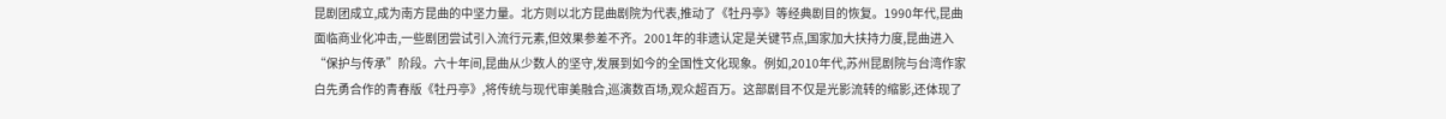昆剧团成立,成为南方昆曲的中坚力量。北方则以北方昆曲剧院为代表,推动了《牡丹亭》等经典剧目的恢复。1990年代,昆曲面临商业化冲击,一些剧团尝试引入流行元素,但效果参差不齐。2001年的非遗认定是关键节点,国家加大扶持力度,昆曲进入“保护与传承”阶段。六十年间,昆曲从少数人的坚守,发展到如今的全国性文化现象。例如,2010年代,苏州昆剧院与台湾作家白先勇合作的青春版《牡丹亭》,将传统与现代审美融合,巡演数百场,观众超百万。这部剧目不仅是光影流转的缩影,还体现了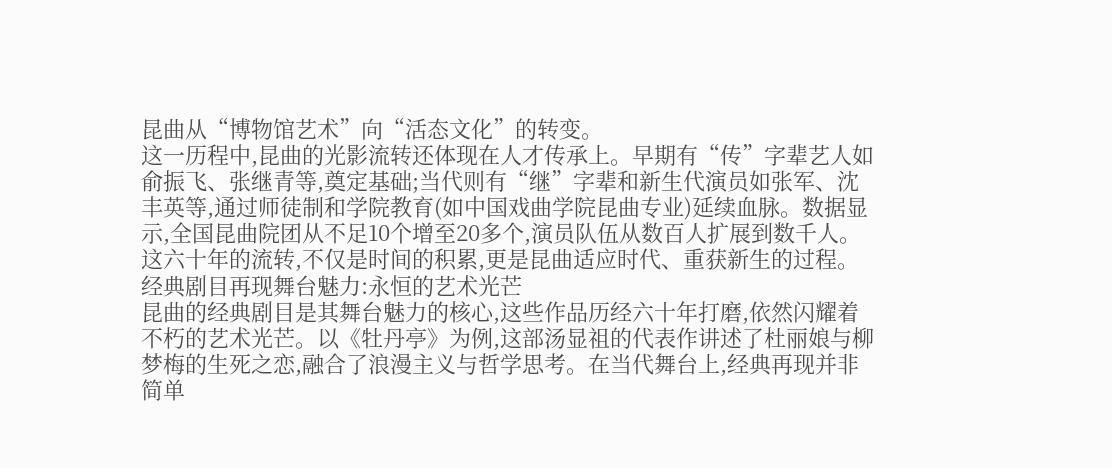昆曲从“博物馆艺术”向“活态文化”的转变。
这一历程中,昆曲的光影流转还体现在人才传承上。早期有“传”字辈艺人如俞振飞、张继青等,奠定基础;当代则有“继”字辈和新生代演员如张军、沈丰英等,通过师徒制和学院教育(如中国戏曲学院昆曲专业)延续血脉。数据显示,全国昆曲院团从不足10个增至20多个,演员队伍从数百人扩展到数千人。这六十年的流转,不仅是时间的积累,更是昆曲适应时代、重获新生的过程。
经典剧目再现舞台魅力:永恒的艺术光芒
昆曲的经典剧目是其舞台魅力的核心,这些作品历经六十年打磨,依然闪耀着不朽的艺术光芒。以《牡丹亭》为例,这部汤显祖的代表作讲述了杜丽娘与柳梦梅的生死之恋,融合了浪漫主义与哲学思考。在当代舞台上,经典再现并非简单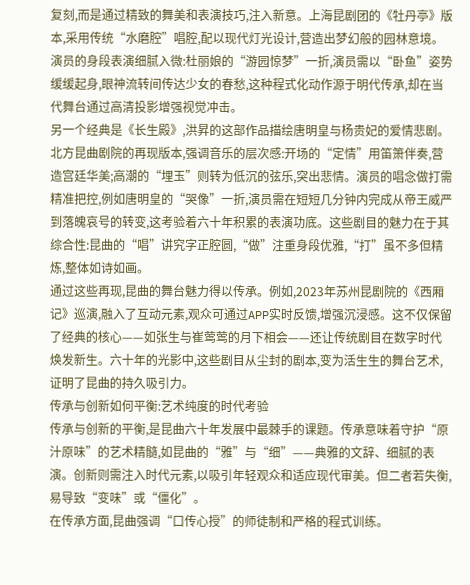复刻,而是通过精致的舞美和表演技巧,注入新意。上海昆剧团的《牡丹亭》版本,采用传统“水磨腔”唱腔,配以现代灯光设计,营造出梦幻般的园林意境。演员的身段表演细腻入微:杜丽娘的“游园惊梦”一折,演员需以“卧鱼”姿势缓缓起身,眼神流转间传达少女的春愁,这种程式化动作源于明代传承,却在当代舞台通过高清投影增强视觉冲击。
另一个经典是《长生殿》,洪昇的这部作品描绘唐明皇与杨贵妃的爱情悲剧。北方昆曲剧院的再现版本,强调音乐的层次感:开场的“定情”用笛箫伴奏,营造宫廷华美;高潮的“埋玉”则转为低沉的弦乐,突出悲情。演员的唱念做打需精准把控,例如唐明皇的“哭像”一折,演员需在短短几分钟内完成从帝王威严到落魄哀号的转变,这考验着六十年积累的表演功底。这些剧目的魅力在于其综合性:昆曲的“唱”讲究字正腔圆,“做”注重身段优雅,“打”虽不多但精炼,整体如诗如画。
通过这些再现,昆曲的舞台魅力得以传承。例如,2023年苏州昆剧院的《西厢记》巡演,融入了互动元素,观众可通过APP实时反馈,增强沉浸感。这不仅保留了经典的核心——如张生与崔莺莺的月下相会——还让传统剧目在数字时代焕发新生。六十年的光影中,这些剧目从尘封的剧本,变为活生生的舞台艺术,证明了昆曲的持久吸引力。
传承与创新如何平衡:艺术纯度的时代考验
传承与创新的平衡,是昆曲六十年发展中最棘手的课题。传承意味着守护“原汁原味”的艺术精髓,如昆曲的“雅”与“细”——典雅的文辞、细腻的表演。创新则需注入时代元素,以吸引年轻观众和适应现代审美。但二者若失衡,易导致“变味”或“僵化”。
在传承方面,昆曲强调“口传心授”的师徒制和严格的程式训练。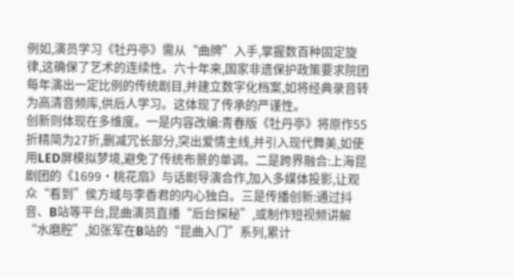例如,演员学习《牡丹亭》需从“曲牌”入手,掌握数百种固定旋律,这确保了艺术的连续性。六十年来,国家非遗保护政策要求院团每年演出一定比例的传统剧目,并建立数字化档案,如将经典录音转为高清音频库,供后人学习。这体现了传承的严谨性。
创新则体现在多维度。一是内容改编:青春版《牡丹亭》将原作55折精简为27折,删减冗长部分,突出爱情主线,并引入现代舞美,如使用LED屏模拟梦境,避免了传统布景的单调。二是跨界融合:上海昆剧团的《1699·桃花扇》与话剧导演合作,加入多媒体投影,让观众“看到”侯方域与李香君的内心独白。三是传播创新:通过抖音、B站等平台,昆曲演员直播“后台探秘”,或制作短视频讲解“水磨腔”,如张军在B站的“昆曲入门”系列,累计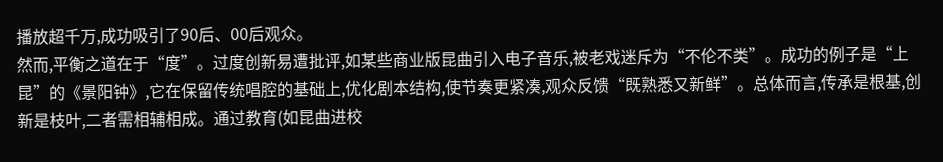播放超千万,成功吸引了90后、00后观众。
然而,平衡之道在于“度”。过度创新易遭批评,如某些商业版昆曲引入电子音乐,被老戏迷斥为“不伦不类”。成功的例子是“上昆”的《景阳钟》,它在保留传统唱腔的基础上,优化剧本结构,使节奏更紧凑,观众反馈“既熟悉又新鲜”。总体而言,传承是根基,创新是枝叶,二者需相辅相成。通过教育(如昆曲进校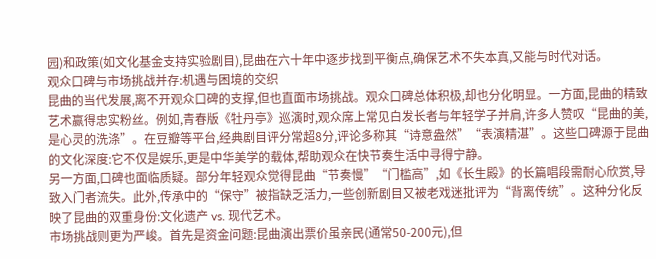园)和政策(如文化基金支持实验剧目),昆曲在六十年中逐步找到平衡点,确保艺术不失本真,又能与时代对话。
观众口碑与市场挑战并存:机遇与困境的交织
昆曲的当代发展,离不开观众口碑的支撑,但也直面市场挑战。观众口碑总体积极,却也分化明显。一方面,昆曲的精致艺术赢得忠实粉丝。例如,青春版《牡丹亭》巡演时,观众席上常见白发长者与年轻学子并肩,许多人赞叹“昆曲的美,是心灵的洗涤”。在豆瓣等平台,经典剧目评分常超8分,评论多称其“诗意盎然”“表演精湛”。这些口碑源于昆曲的文化深度:它不仅是娱乐,更是中华美学的载体,帮助观众在快节奏生活中寻得宁静。
另一方面,口碑也面临质疑。部分年轻观众觉得昆曲“节奏慢”“门槛高”,如《长生殿》的长篇唱段需耐心欣赏,导致入门者流失。此外,传承中的“保守”被指缺乏活力,一些创新剧目又被老戏迷批评为“背离传统”。这种分化反映了昆曲的双重身份:文化遗产 vs. 现代艺术。
市场挑战则更为严峻。首先是资金问题:昆曲演出票价虽亲民(通常50-200元),但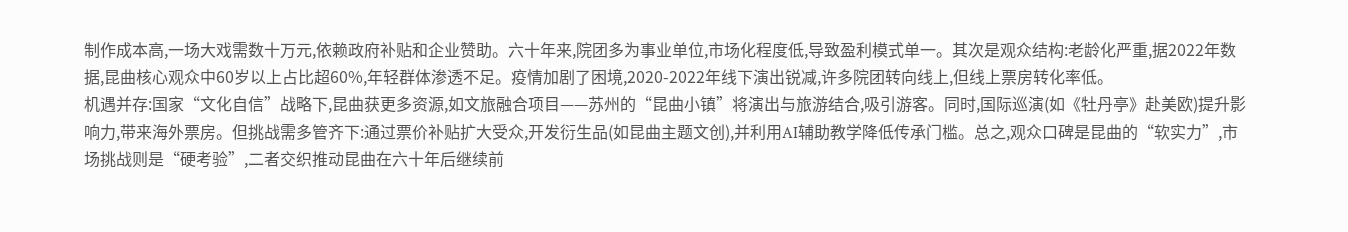制作成本高,一场大戏需数十万元,依赖政府补贴和企业赞助。六十年来,院团多为事业单位,市场化程度低,导致盈利模式单一。其次是观众结构:老龄化严重,据2022年数据,昆曲核心观众中60岁以上占比超60%,年轻群体渗透不足。疫情加剧了困境,2020-2022年线下演出锐减,许多院团转向线上,但线上票房转化率低。
机遇并存:国家“文化自信”战略下,昆曲获更多资源,如文旅融合项目——苏州的“昆曲小镇”将演出与旅游结合,吸引游客。同时,国际巡演(如《牡丹亭》赴美欧)提升影响力,带来海外票房。但挑战需多管齐下:通过票价补贴扩大受众,开发衍生品(如昆曲主题文创),并利用AI辅助教学降低传承门槛。总之,观众口碑是昆曲的“软实力”,市场挑战则是“硬考验”,二者交织推动昆曲在六十年后继续前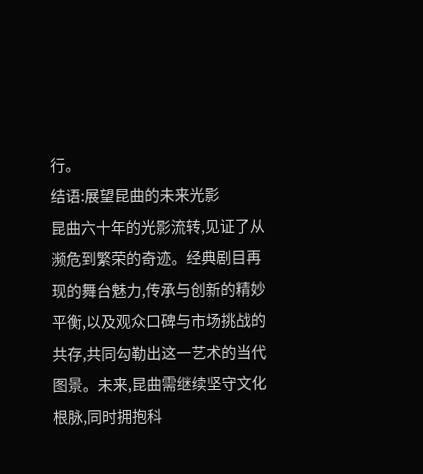行。
结语:展望昆曲的未来光影
昆曲六十年的光影流转,见证了从濒危到繁荣的奇迹。经典剧目再现的舞台魅力,传承与创新的精妙平衡,以及观众口碑与市场挑战的共存,共同勾勒出这一艺术的当代图景。未来,昆曲需继续坚守文化根脉,同时拥抱科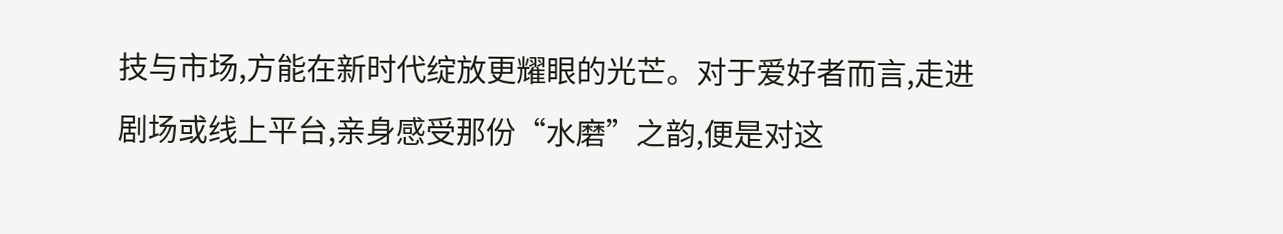技与市场,方能在新时代绽放更耀眼的光芒。对于爱好者而言,走进剧场或线上平台,亲身感受那份“水磨”之韵,便是对这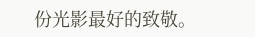份光影最好的致敬。